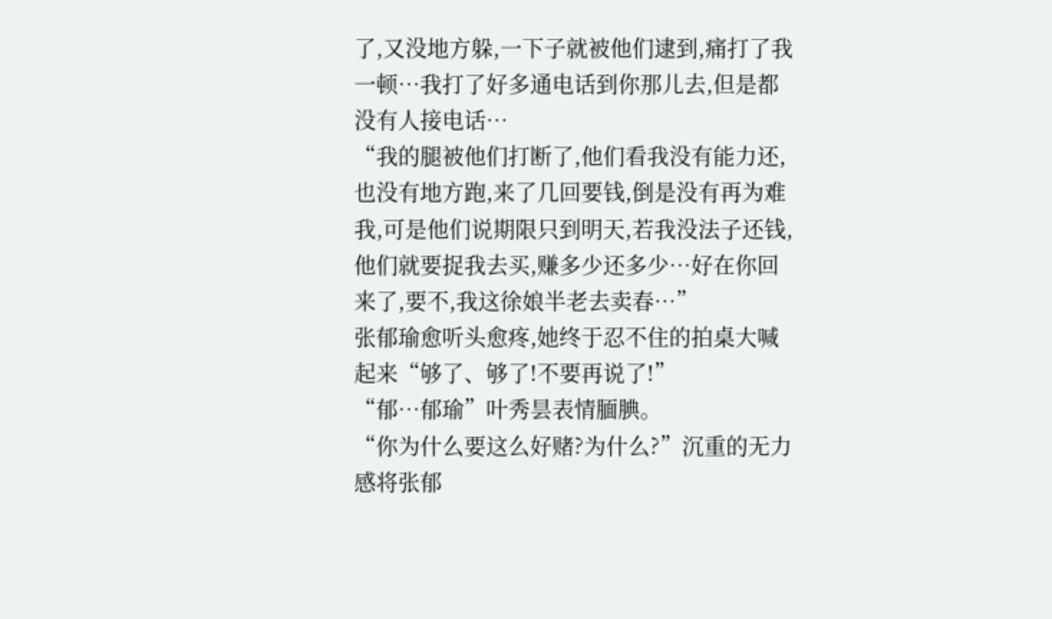了,又没地方躲,一下子就被他们逮到,痛打了我一顿…我打了好多通电话到你那儿去,但是都没有人接电话…
“我的腿被他们打断了,他们看我没有能力还,也没有地方跑,来了几回要钱,倒是没有再为难我,可是他们说期限只到明天,若我没法子还钱,他们就要捉我去买,赚多少还多少…好在你回来了,要不,我这徐娘半老去卖春…”
张郁瑜愈听头愈疼,她终于忍不住的拍桌大喊起来“够了、够了!不要再说了!”
“郁…郁瑜”叶秀昙表情腼腆。
“你为什么要这么好赌?为什么?”沉重的无力感将张郁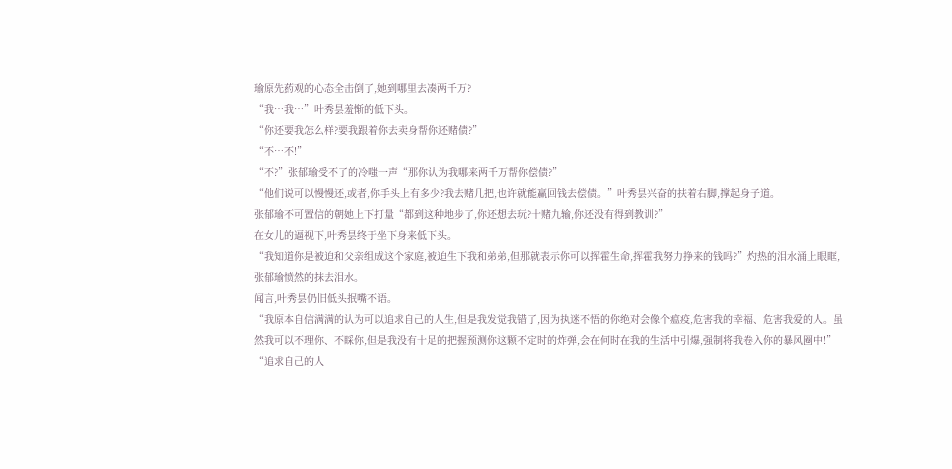瑜原先葯观的心态全击倒了,她到哪里去凑两千万?
“我…我…”叶秀昙羞惭的低下头。
“你还要我怎么样?要我跟着你去卖身帮你还赌债?”
“不…不!”
“不?”张郁瑜受不了的冷嗤一声“那你认为我哪来两千万帮你偿债?”
“他们说可以慢慢还,或者,你手头上有多少?我去赌几把,也许就能赢回钱去偿债。”叶秀昙兴奋的扶着右脚,撑起身子道。
张郁瑜不可置信的朝她上下打量“都到这种地步了,你还想去玩?十赌九输,你还没有得到教训?”
在女儿的逼视下,叶秀昙终于坐下身来低下头。
“我知道你是被迫和父亲组成这个家庭,被迫生下我和弟弟,但那就表示你可以挥霍生命,挥霍我努力挣来的钱吗?”灼热的泪水涌上眼眶,张郁瑜愤然的抹去泪水。
闻言,叶秀昙仍旧低头抿嘴不语。
“我原本自信满满的认为可以追求自己的人生,但是我发觉我错了,因为执迷不悟的你绝对会像个瘟疫,危害我的幸福、危害我爱的人。虽然我可以不理你、不睬你,但是我没有十足的把握预测你这颗不定时的炸弹,会在何时在我的生活中引爆,强制将我卷入你的暴风圈中!”
“追求自己的人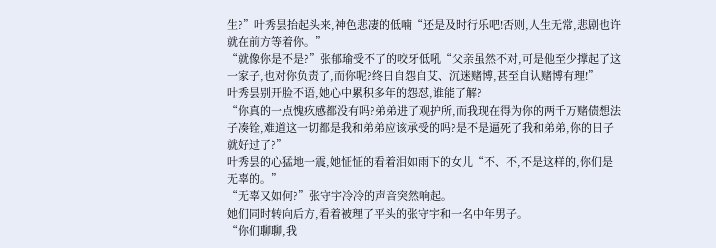生?”叶秀昙抬起头来,神色悲凄的低喃“还是及时行乐吧!否则,人生无常,悲剧也许就在前方等着你。”
“就像你是不是?”张郁瑜受不了的咬牙低吼“父亲虽然不对,可是他至少撑起了这一家子,也对你负责了,而你呢?终日自怨自艾、沉迷赌博,甚至自认赌博有理!”
叶秀昙别开脸不语,她心中累积多年的怨怼,谁能了解?
“你真的一点愧疚感都没有吗?弟弟进了观护所,而我现在得为你的两千万赌债想法子凑铨,难道这一切都是我和弟弟应该承受的吗?是不是逼死了我和弟弟,你的日子就好过了?”
叶秀昙的心猛地一震,她怔怔的看着泪如雨下的女儿“不、不,不是这样的,你们是无辜的。”
“无辜又如何?”张守宇冷冷的声音突然响起。
她们同时转向后方,看着被理了平头的张守宇和一名中年男子。
“你们聊聊,我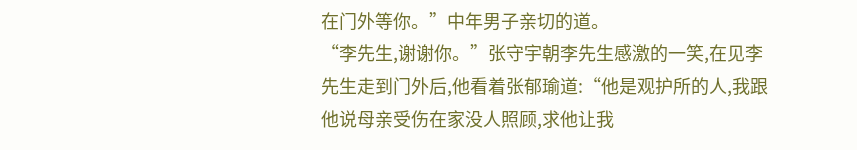在门外等你。”中年男子亲切的道。
“李先生,谢谢你。”张守宇朝李先生感激的一笑,在见李先生走到门外后,他看着张郁瑜道:“他是观护所的人,我跟他说母亲受伤在家没人照顾,求他让我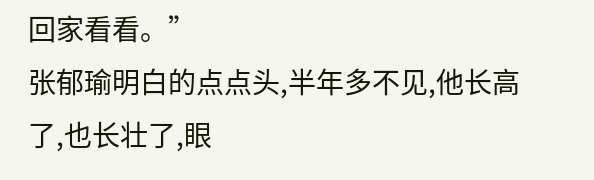回家看看。”
张郁瑜明白的点点头,半年多不见,他长高了,也长壮了,眼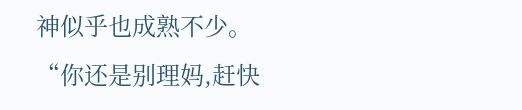神似乎也成熟不少。
“你还是别理妈,赶快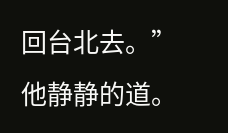回台北去。”他静静的道。